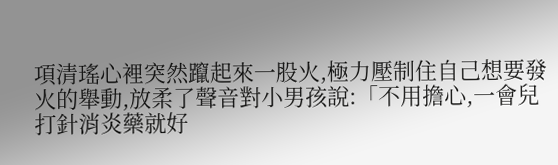項清瑤心裡突然躥起來一股火,極力壓制住自己想要發火的舉動,放柔了聲音對小男孩說:「不用擔心,一會兒打針消炎藥就好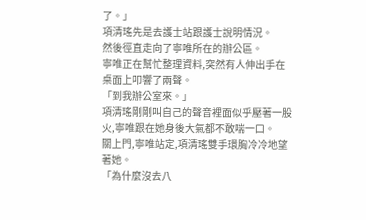了。」
項清瑤先是去護士站跟護士說明情況。
然後徑直走向了寧唯所在的辦公區。
寧唯正在幫忙整理資料,突然有人伸出手在桌面上叩響了兩聲。
「到我辦公室來。」
項清瑤剛剛叫自己的聲音裡面似乎壓著一股火,寧唯跟在她身後大氣都不敢喘一口。
關上門,寧唯站定,項清瑤雙手環胸冷冷地望著她。
「為什麼沒去八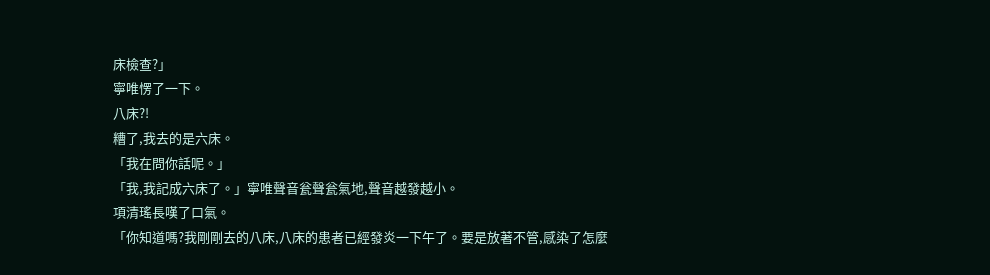床檢查?」
寧唯愣了一下。
八床?!
糟了,我去的是六床。
「我在問你話呢。」
「我,我記成六床了。」寧唯聲音瓮聲瓮氣地,聲音越發越小。
項清瑤長嘆了口氣。
「你知道嗎?我剛剛去的八床,八床的患者已經發炎一下午了。要是放著不管,感染了怎麼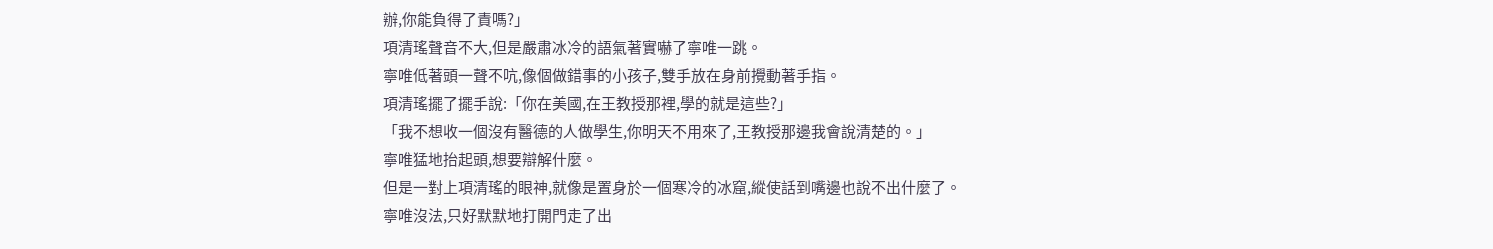辦,你能負得了責嗎?」
項清瑤聲音不大,但是嚴肅冰冷的語氣著實嚇了寧唯一跳。
寧唯低著頭一聲不吭,像個做錯事的小孩子,雙手放在身前攪動著手指。
項清瑤擺了擺手說:「你在美國,在王教授那裡,學的就是這些?」
「我不想收一個沒有醫德的人做學生,你明天不用來了,王教授那邊我會說清楚的。」
寧唯猛地抬起頭,想要辯解什麼。
但是一對上項清瑤的眼神,就像是置身於一個寒冷的冰窟,縱使話到嘴邊也說不出什麼了。
寧唯沒法,只好默默地打開門走了出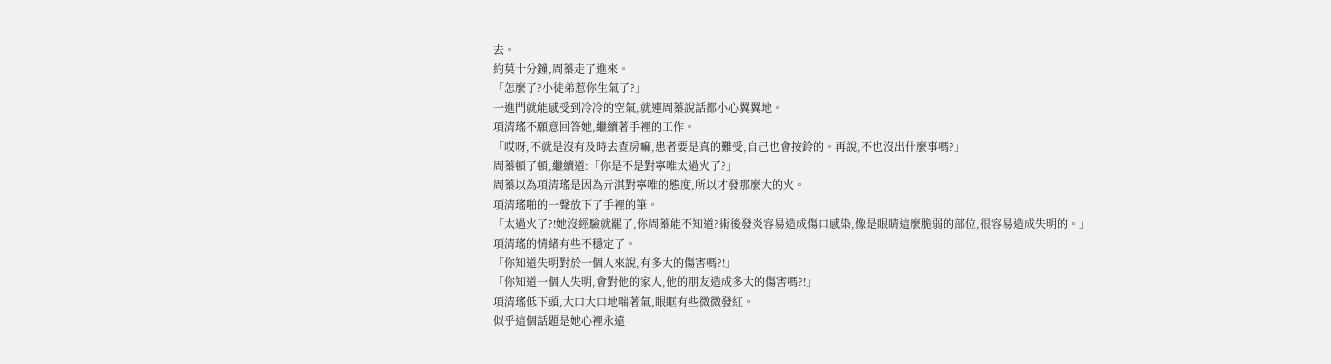去。
約莫十分鐘,周蓁走了進來。
「怎麼了?小徒弟惹你生氣了?」
一進門就能感受到冷冷的空氣,就連周蓁說話都小心翼翼地。
項清瑤不願意回答她,繼續著手裡的工作。
「哎呀,不就是沒有及時去查房嘛,患者要是真的難受,自己也會按鈴的。再說,不也沒出什麼事嗎?」
周蓁頓了頓,繼續道:「你是不是對寧唯太過火了?」
周蓁以為項清瑤是因為亓淇對寧唯的態度,所以才發那麼大的火。
項清瑤啪的一聲放下了手裡的筆。
「太過火了?!她沒經驗就罷了,你周蓁能不知道?術後發炎容易造成傷口感染,像是眼睛這麼脆弱的部位,很容易造成失明的。」
項清瑤的情緒有些不穩定了。
「你知道失明對於一個人來說,有多大的傷害嗎?!」
「你知道一個人失明,會對他的家人,他的朋友造成多大的傷害嗎?!」
項清瑤低下頭,大口大口地喘著氣,眼眶有些微微發紅。
似乎這個話題是她心裡永遠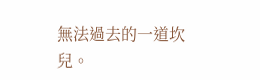無法過去的一道坎兒。